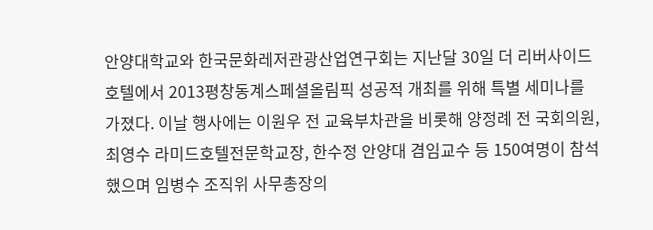안양대학교와 한국문화레저관광산업연구회는 지난달 30일 더 리버사이드호텔에서 2013평창동계스페셜올림픽 성공적 개최를 위해 특별 세미나를 가졌다. 이날 행사에는 이원우 전 교육부차관을 비롯해 양정례 전 국회의원, 최영수 라미드호텔전문학교장, 한수정 안양대 겸임교수 등 150여명이 참석했으며 임병수 조직위 사무총장의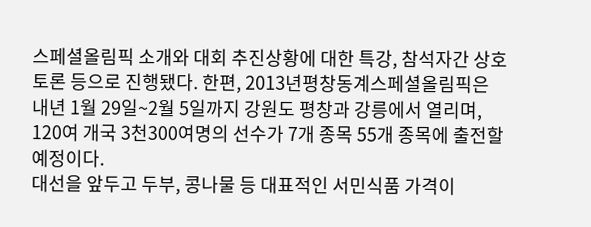스페셜올림픽 소개와 대회 추진상황에 대한 특강, 참석자간 상호토론 등으로 진행됐다. 한편, 2013년평창동계스페셜올림픽은 내년 1월 29일~2월 5일까지 강원도 평창과 강릉에서 열리며, 120여 개국 3천300여명의 선수가 7개 종목 55개 종목에 출전할 예정이다.
대선을 앞두고 두부, 콩나물 등 대표적인 서민식품 가격이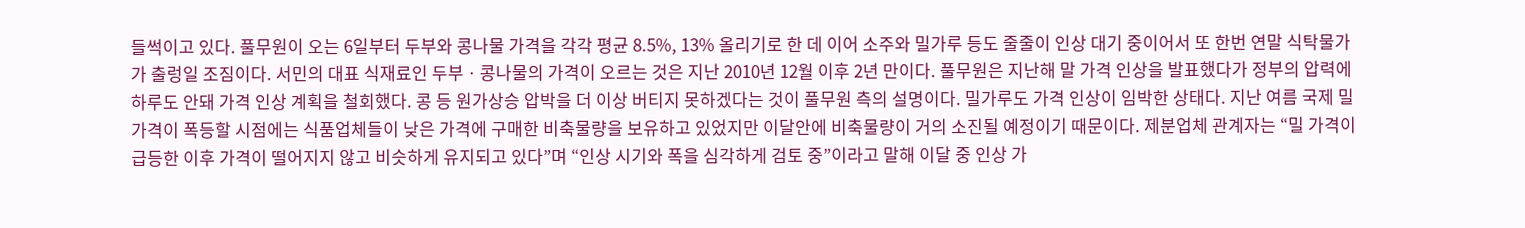들썩이고 있다. 풀무원이 오는 6일부터 두부와 콩나물 가격을 각각 평균 8.5%, 13% 올리기로 한 데 이어 소주와 밀가루 등도 줄줄이 인상 대기 중이어서 또 한번 연말 식탁물가가 출렁일 조짐이다. 서민의 대표 식재료인 두부ㆍ콩나물의 가격이 오르는 것은 지난 2010년 12월 이후 2년 만이다. 풀무원은 지난해 말 가격 인상을 발표했다가 정부의 압력에 하루도 안돼 가격 인상 계획을 철회했다. 콩 등 원가상승 압박을 더 이상 버티지 못하겠다는 것이 풀무원 측의 설명이다. 밀가루도 가격 인상이 임박한 상태다. 지난 여름 국제 밀 가격이 폭등할 시점에는 식품업체들이 낮은 가격에 구매한 비축물량을 보유하고 있었지만 이달안에 비축물량이 거의 소진될 예정이기 때문이다. 제분업체 관계자는 “밀 가격이 급등한 이후 가격이 떨어지지 않고 비슷하게 유지되고 있다”며 “인상 시기와 폭을 심각하게 검토 중”이라고 말해 이달 중 인상 가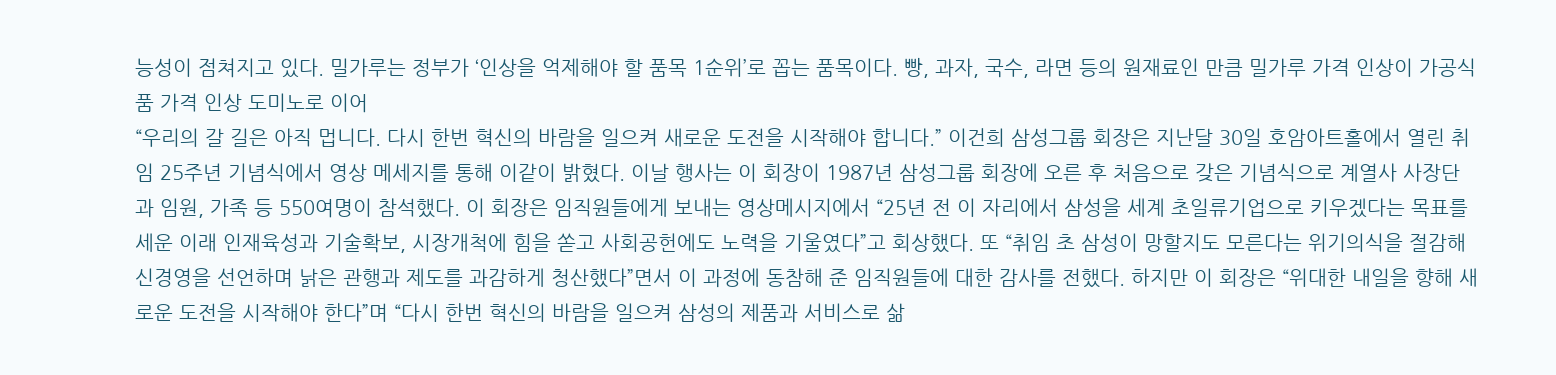능성이 점쳐지고 있다. 밀가루는 정부가 ‘인상을 억제해야 할 품목 1순위’로 꼽는 품목이다. 빵, 과자, 국수, 라면 등의 원재료인 만큼 밀가루 가격 인상이 가공식품 가격 인상 도미노로 이어
“우리의 갈 길은 아직 멉니다. 다시 한번 혁신의 바람을 일으켜 새로운 도전을 시작해야 합니다.” 이건희 삼성그룹 회장은 지난달 30일 호암아트홀에서 열린 취임 25주년 기념식에서 영상 메세지를 통해 이같이 밝혔다. 이날 행사는 이 회장이 1987년 삼성그룹 회장에 오른 후 처음으로 갖은 기념식으로 계열사 사장단과 임원, 가족 등 550여명이 참석했다. 이 회장은 임직원들에게 보내는 영상메시지에서 “25년 전 이 자리에서 삼성을 세계 초일류기업으로 키우겠다는 목표를 세운 이래 인재육성과 기술확보, 시장개척에 힘을 쏟고 사회공헌에도 노력을 기울였다”고 회상했다. 또 “취임 초 삼성이 망할지도 모른다는 위기의식을 절감해 신경영을 선언하며 낡은 관행과 제도를 과감하게 청산했다”면서 이 과정에 동참해 준 임직원들에 대한 감사를 전했다. 하지만 이 회장은 “위대한 내일을 향해 새로운 도전을 시작해야 한다”며 “다시 한번 혁신의 바람을 일으켜 삼성의 제품과 서비스로 삶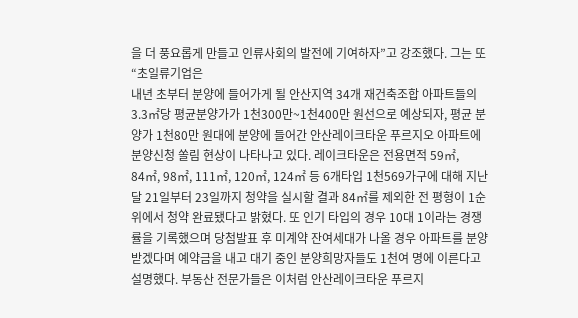을 더 풍요롭게 만들고 인류사회의 발전에 기여하자”고 강조했다. 그는 또 “초일류기업은
내년 초부터 분양에 들어가게 될 안산지역 34개 재건축조합 아파트들의 3.3㎡당 평균분양가가 1천300만~1천400만 원선으로 예상되자, 평균 분양가 1천80만 원대에 분양에 들어간 안산레이크타운 푸르지오 아파트에 분양신청 쏠림 현상이 나타나고 있다. 레이크타운은 전용면적 59㎡, 84㎡, 98㎡, 111㎡, 120㎡, 124㎡ 등 6개타입 1천569가구에 대해 지난달 21일부터 23일까지 청약을 실시할 결과 84㎡를 제외한 전 평형이 1순위에서 청약 완료됐다고 밝혔다. 또 인기 타입의 경우 10대 1이라는 경쟁률을 기록했으며 당첨발표 후 미계약 잔여세대가 나올 경우 아파트를 분양받겠다며 예약금을 내고 대기 중인 분양희망자들도 1천여 명에 이른다고 설명했다. 부동산 전문가들은 이처럼 안산레이크타운 푸르지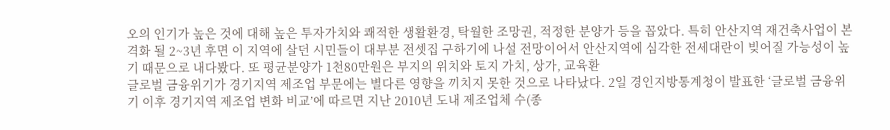오의 인기가 높은 것에 대해 높은 투자가치와 쾌적한 생활환경, 탁월한 조망권, 적정한 분양가 등을 꼽았다. 특히 안산지역 재건축사업이 본격화 될 2~3년 후면 이 지역에 살던 시민들이 대부분 전셋집 구하기에 나설 전망이어서 안산지역에 심각한 전세대란이 빚어질 가능성이 높기 때문으로 내다봤다. 또 평균분양가 1천80만원은 부지의 위치와 토지 가치, 상가, 교육환
글로벌 금융위기가 경기지역 제조업 부문에는 별다른 영향을 끼치지 못한 것으로 나타났다. 2일 경인지방통계청이 발표한 ‘글로벌 금융위기 이후 경기지역 제조업 변화 비교’에 따르면 지난 2010년 도내 제조업체 수(종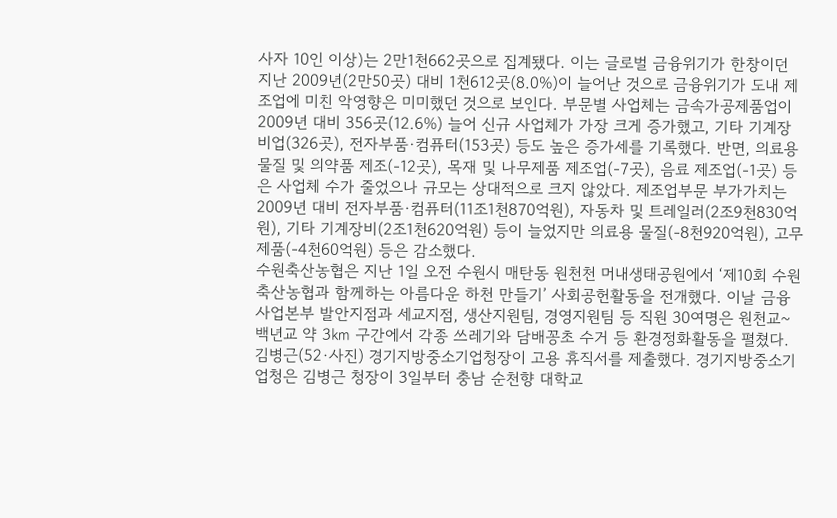사자 10인 이상)는 2만1천662곳으로 집계됐다. 이는 글로벌 금융위기가 한창이던 지난 2009년(2만50곳) 대비 1천612곳(8.0%)이 늘어난 것으로 금융위기가 도내 제조업에 미친 악영향은 미미했던 것으로 보인다. 부문별 사업체는 금속가공제품업이 2009년 대비 356곳(12.6%) 늘어 신규 사업체가 가장 크게 증가했고, 기타 기계장비업(326곳), 전자부품·컴퓨터(153곳) 등도 높은 증가세를 기록했다. 반면, 의료용 물질 및 의약품 제조(-12곳), 목재 및 나무제품 제조업(-7곳), 음료 제조업(-1곳) 등은 사업체 수가 줄었으나 규모는 상대적으로 크지 않았다. 제조업부문 부가가치는 2009년 대비 전자부품·컴퓨터(11조1천870억원), 자동차 및 트레일러(2조9천830억원), 기타 기계장비(2조1천620억원) 등이 늘었지만 의료용 물질(-8천920억원), 고무제품(-4천60억원) 등은 감소했다.
수원축산농협은 지난 1일 오전 수원시 매탄동 원천천 머내생태공원에서 ‘제10회 수원축산농협과 함께하는 아름다운 하천 만들기’ 사회공헌활동을 전개했다. 이날 금융사업본부 발안지점과 세교지점, 생산지원팀, 경영지원팀 등 직원 30여명은 원천교~백년교 약 3㎞ 구간에서 각종 쓰레기와 담배꽁초 수거 등 환경정화활동을 펼쳤다.
김병근(52·사진) 경기지방중소기업청장이 고용 휴직서를 제출했다. 경기지방중소기업청은 김병근 청장이 3일부터 충남 순천향 대학교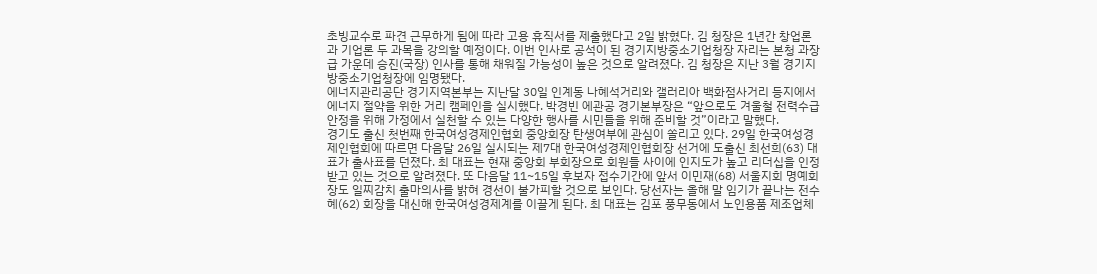초빙교수로 파견 근무하게 됨에 따라 고용 휴직서를 제출했다고 2일 밝혔다. 김 청장은 1년간 창업론과 기업론 두 과목을 강의할 예정이다. 이번 인사로 공석이 된 경기지방중소기업청장 자리는 본청 과장급 가운데 승진(국장) 인사를 통해 채워질 가능성이 높은 것으로 알려졌다. 김 청장은 지난 3월 경기지방중소기업청장에 임명됐다.
에너지관리공단 경기지역본부는 지난달 30일 인계동 나혜석거리와 갤러리아 백화점사거리 등지에서 에너지 절약을 위한 거리 캠페인을 실시했다. 박경빈 에관공 경기본부장은 “앞으로도 겨울철 전력수급 안정을 위해 가정에서 실천할 수 있는 다양한 행사를 시민들을 위해 준비할 것”이라고 말했다.
경기도 출신 첫번째 한국여성경제인협회 중앙회장 탄생여부에 관심이 쏠리고 있다. 29일 한국여성경제인협회에 따르면 다음달 26일 실시되는 제7대 한국여성경제인협회장 선거에 도출신 최선희(63) 대표가 출사표를 던졌다. 최 대표는 현재 중앙회 부회장으로 회원들 사이에 인지도가 높고 리더십을 인정받고 있는 것으로 알려졌다. 또 다음달 11~15일 후보자 접수기간에 앞서 이민재(68) 서울지회 명예회장도 일찌감치 출마의사를 밝혀 경선이 불가피할 것으로 보인다. 당선자는 올해 말 임기가 끝나는 전수혜(62) 회장을 대신해 한국여성경제계를 이끌게 된다. 최 대표는 김포 풍무동에서 노인용품 제조업체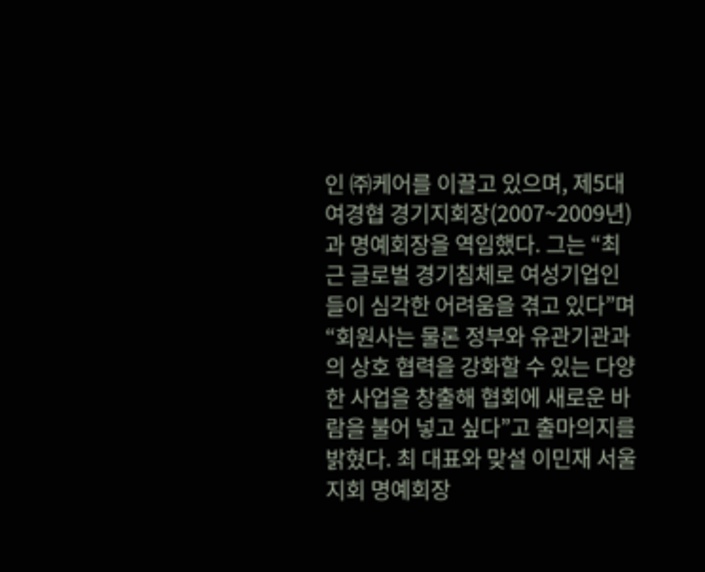인 ㈜케어를 이끌고 있으며, 제5대 여경협 경기지회장(2007~2009년)과 명예회장을 역임했다. 그는 “최근 글로벌 경기침체로 여성기업인들이 심각한 어려움을 겪고 있다”며 “회원사는 물론 정부와 유관기관과의 상호 협력을 강화할 수 있는 다양한 사업을 창출해 협회에 새로운 바람을 불어 넣고 싶다”고 출마의지를 밝혔다. 최 대표와 맞설 이민재 서울지회 명예회장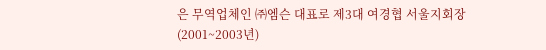은 무역업체인 ㈜엠슨 대표로 제3대 여경협 서울지회장(2001~2003년)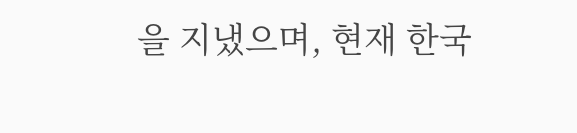을 지냈으며, 현재 한국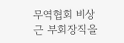무역협회 비상근 부회장직을